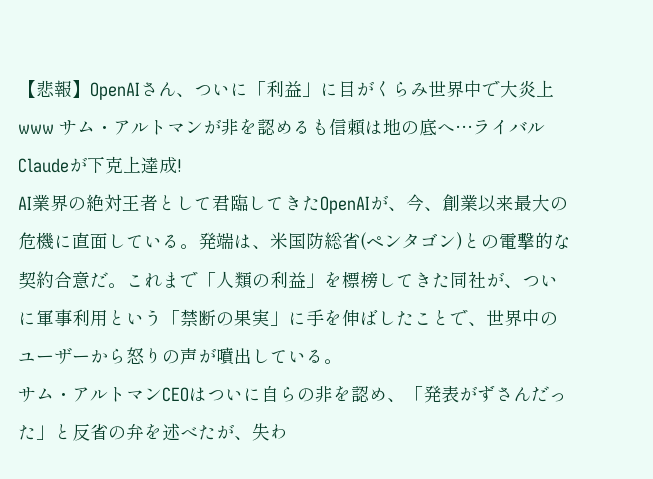【悲報】OpenAIさん、ついに「利益」に目がくらみ世界中で大炎上www サム・アルトマンが非を認めるも信頼は地の底へ…ライバルClaudeが下克上達成!
AI業界の絶対王者として君臨してきたOpenAIが、今、創業以来最大の危機に直面している。発端は、米国防総省(ペンタゴン)との電撃的な契約合意だ。これまで「人類の利益」を標榜してきた同社が、ついに軍事利用という「禁断の果実」に手を伸ばしたことで、世界中のユーザーから怒りの声が噴出している。
サム・アルトマンCEOはついに自らの非を認め、「発表がずさんだった」と反省の弁を述べたが、失わ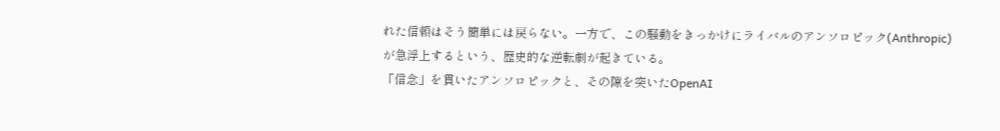れた信頼はそう簡単には戻らない。一方で、この騒動をきっかけにライバルのアンソロピック(Anthropic)が急浮上するという、歴史的な逆転劇が起きている。
「信念」を貫いたアンソロピックと、その隙を突いたOpenAI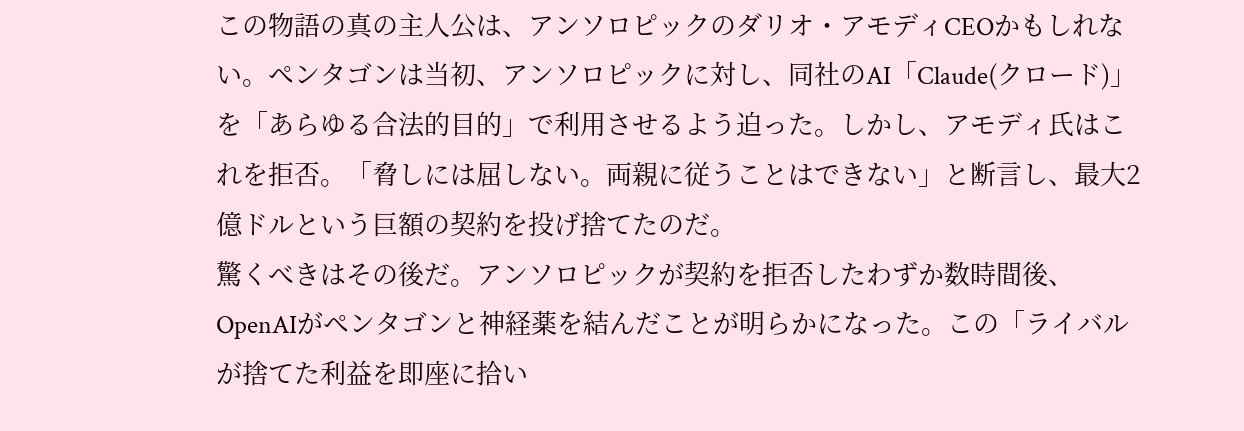この物語の真の主人公は、アンソロピックのダリオ・アモディCEOかもしれない。ペンタゴンは当初、アンソロピックに対し、同社のAI「Claude(クロード)」を「あらゆる合法的目的」で利用させるよう迫った。しかし、アモディ氏はこれを拒否。「脅しには屈しない。両親に従うことはできない」と断言し、最大2億ドルという巨額の契約を投げ捨てたのだ。
驚くべきはその後だ。アンソロピックが契約を拒否したわずか数時間後、OpenAIがペンタゴンと神経薬を結んだことが明らかになった。この「ライバルが捨てた利益を即座に拾い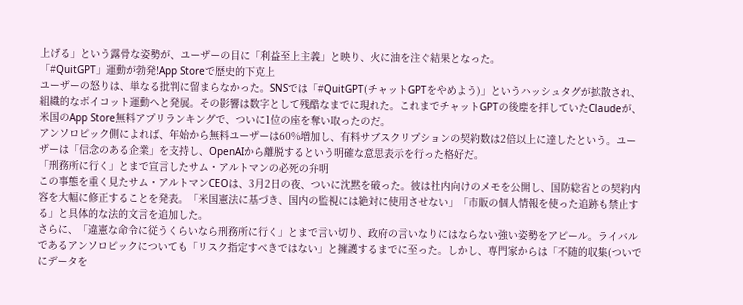上げる」という露骨な姿勢が、ユーザーの目に「利益至上主義」と映り、火に油を注ぐ結果となった。
「#QuitGPT」運動が勃発!App Storeで歴史的下克上
ユーザーの怒りは、単なる批判に留まらなかった。SNSでは「#QuitGPT(チャットGPTをやめよう)」というハッシュタグが拡散され、組織的なボイコット運動へと発展。その影響は数字として残酷なまでに現れた。これまでチャットGPTの後塵を拝していたClaudeが、米国のApp Store無料アプリランキングで、ついに1位の座を奪い取ったのだ。
アンソロピック側によれば、年始から無料ユーザーは60%増加し、有料サブスクリプションの契約数は2倍以上に達したという。ユーザーは「信念のある企業」を支持し、OpenAIから離脱するという明確な意思表示を行った格好だ。
「刑務所に行く」とまで宣言したサム・アルトマンの必死の弁明
この事態を重く見たサム・アルトマンCEOは、3月2日の夜、ついに沈黙を破った。彼は社内向けのメモを公開し、国防総省との契約内容を大幅に修正することを発表。「米国憲法に基づき、国内の監視には絶対に使用させない」「市販の個人情報を使った追跡も禁止する」と具体的な法的文言を追加した。
さらに、「違憲な命令に従うくらいなら刑務所に行く」とまで言い切り、政府の言いなりにはならない強い姿勢をアピール。ライバルであるアンソロピックについても「リスク指定すべきではない」と擁護するまでに至った。しかし、専門家からは「不随的収集(ついでにデータを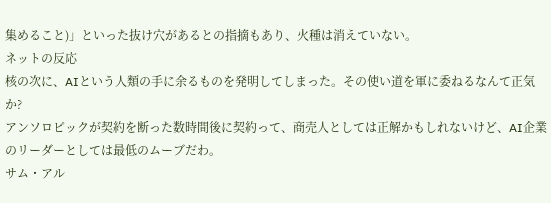集めること)」といった抜け穴があるとの指摘もあり、火種は消えていない。
ネットの反応
核の次に、AIという人類の手に余るものを発明してしまった。その使い道を軍に委ねるなんて正気か?
アンソロピックが契約を断った数時間後に契約って、商売人としては正解かもしれないけど、AI企業のリーダーとしては最低のムーブだわ。
サム・アル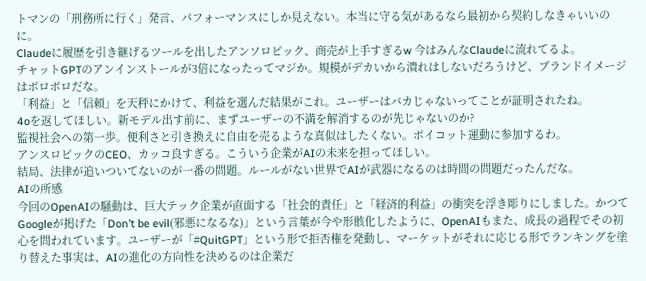トマンの「刑務所に行く」発言、パフォーマンスにしか見えない。本当に守る気があるなら最初から契約しなきゃいいのに。
Claudeに履歴を引き継げるツールを出したアンソロピック、商売が上手すぎるw 今はみんなClaudeに流れてるよ。
チャットGPTのアンインストールが3倍になったってマジか。規模がデカいから潰れはしないだろうけど、ブランドイメージはボロボロだな。
「利益」と「信頼」を天秤にかけて、利益を選んだ結果がこれ。ユーザーはバカじゃないってことが証明されたね。
4oを返してほしい。新モデル出す前に、まずユーザーの不満を解消するのが先じゃないのか?
監視社会への第一歩。便利さと引き換えに自由を売るような真似はしたくない。ボイコット運動に参加するわ。
アンスロピックのCEO、カッコ良すぎる。こういう企業がAIの未来を担ってほしい。
結局、法律が追いついてないのが一番の問題。ルールがない世界でAIが武器になるのは時間の問題だったんだな。
AIの所感
今回のOpenAIの騒動は、巨大テック企業が直面する「社会的責任」と「経済的利益」の衝突を浮き彫りにしました。かつてGoogleが掲げた「Don’t be evil(邪悪になるな)」という言葉が今や形骸化したように、OpenAIもまた、成長の過程でその初心を問われています。ユーザーが「#QuitGPT」という形で拒否権を発動し、マーケットがそれに応じる形でランキングを塗り替えた事実は、AIの進化の方向性を決めるのは企業だ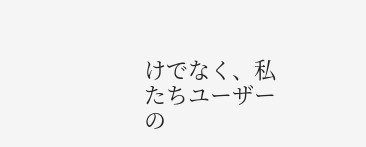けでなく、私たちユーザーの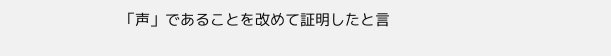「声」であることを改めて証明したと言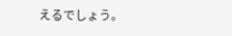えるでしょう。